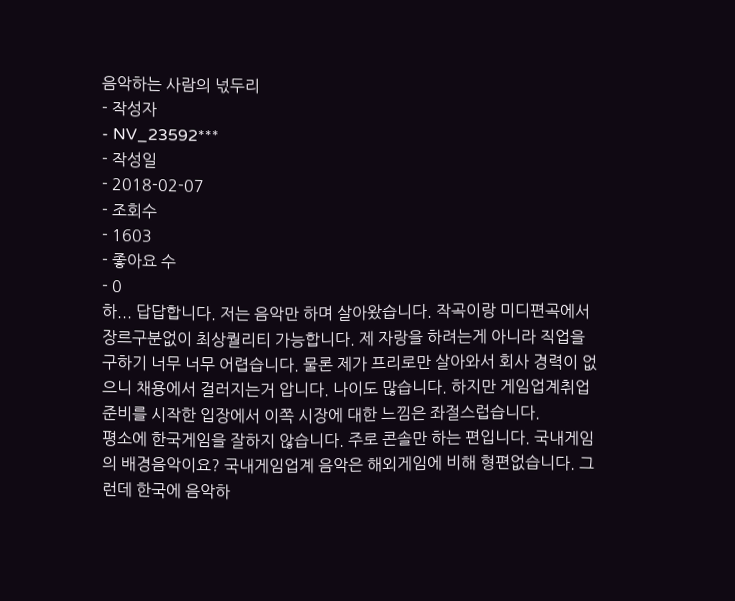음악하는 사람의 넋두리
- 작성자
- NV_23592***
- 작성일
- 2018-02-07
- 조회수
- 1603
- 좋아요 수
- 0
하... 답답합니다. 저는 음악만 하며 살아왔습니다. 작곡이랑 미디편곡에서 장르구분없이 최상퀄리티 가능합니다. 제 자랑을 하려는게 아니라 직업을 구하기 너무 너무 어렵습니다. 물론 제가 프리로만 살아와서 회사 경력이 없으니 채용에서 걸러지는거 압니다. 나이도 많습니다. 하지만 게임업계취업 준비를 시작한 입장에서 이쪽 시장에 대한 느낌은 좌절스럽습니다.
평소에 한국게임을 잘하지 않습니다. 주로 콘솔만 하는 편입니다. 국내게임의 배경음악이요? 국내게임업계 음악은 해외게임에 비해 형편없습니다. 그런데 한국에 음악하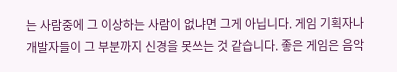는 사람중에 그 이상하는 사람이 없냐면 그게 아닙니다. 게임 기획자나 개발자들이 그 부분까지 신경을 못쓰는 것 같습니다. 좋은 게임은 음악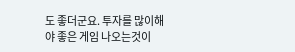도 좋더군요. 투자를 많이해야 좋은 게임 나오는것이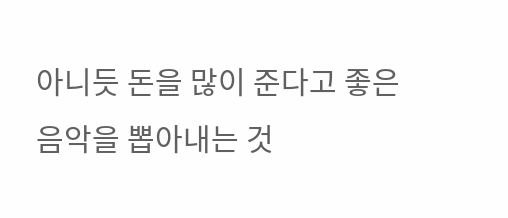아니듯 돈을 많이 준다고 좋은 음악을 뽑아내는 것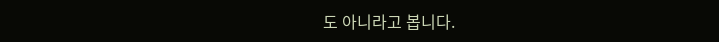도 아니라고 봅니다.